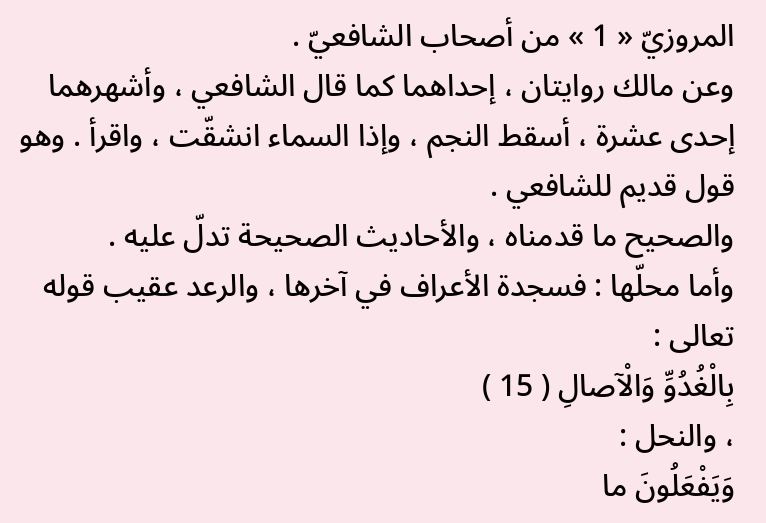المروزيّ « 1 » من أصحاب الشافعيّ .
وعن مالك روايتان ، إحداهما كما قال الشافعي ، وأشهرهما إحدى عشرة ، أسقط النجم ، وإذا السماء انشقّت ، واقرأ . وهو قول قديم للشافعي .
والصحيح ما قدمناه ، والأحاديث الصحيحة تدلّ عليه .
وأما محلّها : فسجدة الأعراف في آخرها ، والرعد عقيب قوله تعالى :
بِالْغُدُوِّ وَالْآصالِ ( 15 )
، والنحل :
وَيَفْعَلُونَ ما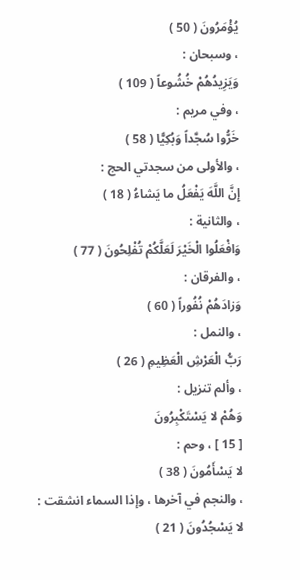يُؤْمَرُونَ ( 50 )
، وسبحان :
وَيَزِيدُهُمْ خُشُوعاً ( 109 )
، وفي مريم :
خَرُّوا سُجَّداً وَبُكِيًّا ( 58 )
، والأولى من سجدتي الحج :
إِنَّ اللَّهَ يَفْعَلُ ما يَشاءُ ( 18 )
، والثانية :
وَافْعَلُوا الْخَيْرَ لَعَلَّكُمْ تُفْلِحُونَ ( 77 )
، والفرقان :
وَزادَهُمْ نُفُوراً ( 60 )
، والنمل :
رَبُّ الْعَرْشِ الْعَظِيمِ ( 26 )
، وألم تنزيل :
وَهُمْ لا يَسْتَكْبِرُونَ
[ 15 ] ، وحم :
لا يَسْأَمُونَ ( 38 )
، والنجم في آخرها ، وإذا السماء انشقت :
لا يَسْجُدُونَ ( 21 )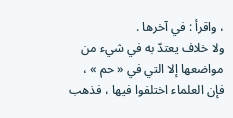، واقرأ : في آخرها .
ولا خلاف يعتدّ به في شيء من مواضعها إلا التي في « حم » ، فإن العلماء اختلفوا فيها ، فذهب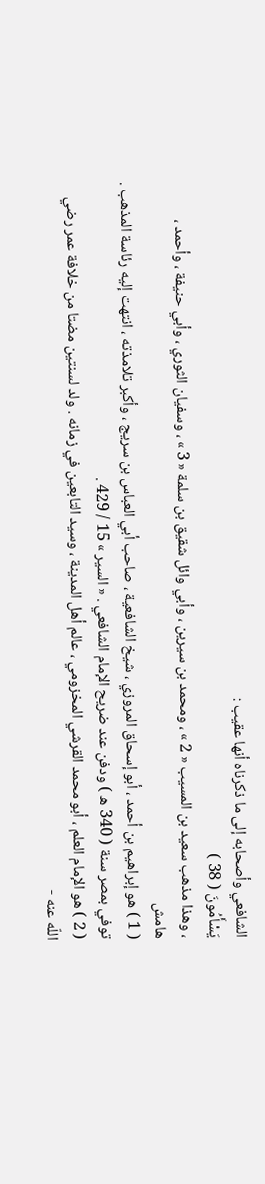الشافعي وأصحابه إلى ما ذكرناه أنها عقيب :
يَسْأَمُونَ ( 38 )
، وهذا مذهب سعيد بن المسيب « 2 » ، ومحمد بن سيرين ، وأبي وائل شقيق بن سلمة « 3 » ، وسفيان الثوري ، وأبي حنيفة ، وأحمد ،
هامش
( 1 ) هو إبراهيم بن أحمد ، أبو إسحاق المروزي ، شيخ الشافعية ، صاحب أبي العباس بن سريج ، وأكبر تلامذته ، انتهت إليه رئاسة المذهب . توفي بمصر سنة ( 340 ه ) ودفن عند ضريح الإمام الشافعي . « السير » 15 / 429 .
( 2 ) هو الإمام العلم ، أبو محمد القرشي المخزومي ، عالم أهل المدينة ، وسيد التابعين في زمانه . ولد لسنتين مضتا من خلافة عمر رضي اللّه عنه -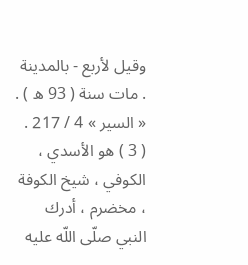وقيل لأربع - بالمدينة . مات سنة ( 93 ه ) . « السير » 4 / 217 .
( 3 ) هو الأسدي ، الكوفي ، شيخ الكوفة ، مخضرم ، أدرك النبي صلّى اللّه عليه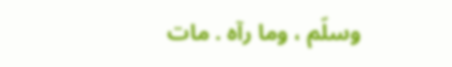وسلّم ، وما رآه . مات